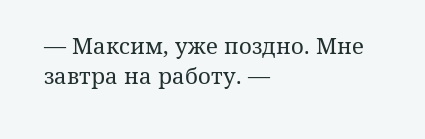— Максим, уже поздно. Мне завтра на работу. —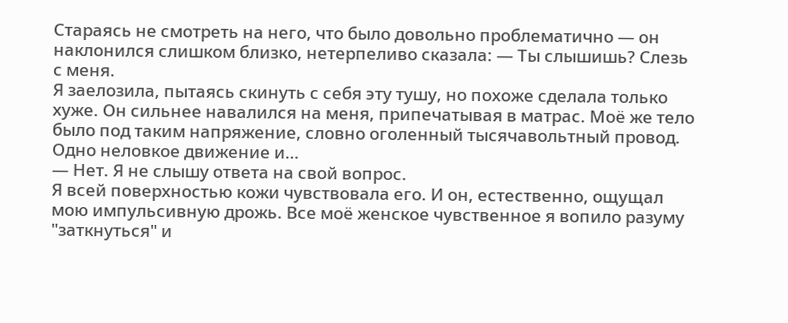Стараясь не смотреть на него, что было довольно проблематично — он наклонился слишком близко, нетерпеливо сказала: — Ты слышишь? Слезь с меня.
Я заелозила, пытаясь скинуть с себя эту тушу, но похоже сделала только хуже. Он сильнее навалился на меня, припечатывая в матрас. Моё же тело было под таким напряжение, словно оголенный тысячавольтный провод. Одно неловкое движение и…
— Нет. Я не слышу ответа на свой вопрос.
Я всей поверхностью кожи чувствовала его. И он, естественно, ощущал мою импульсивную дрожь. Все моё женское чувственное я вопило разуму "заткнуться" и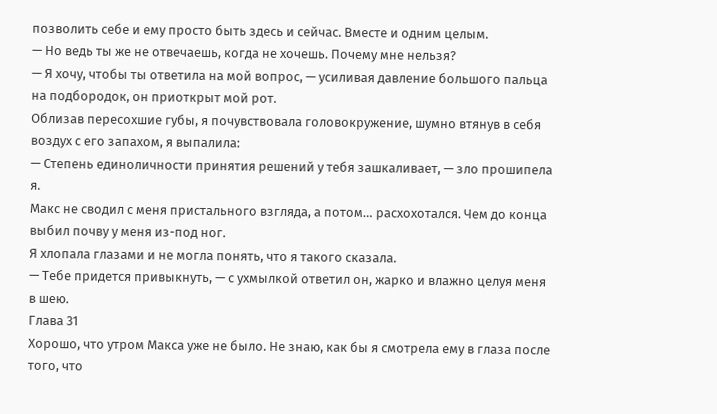позволить себе и ему просто быть здесь и сейчас. Вместе и одним целым.
— Но ведь ты же не отвечаешь, когда не хочешь. Почему мне нельзя?
— Я хочу, чтобы ты ответила на мой вопрос, — усиливая давление большого пальца на подбородок, он приоткрыт мой рот.
Облизав пересохшие губы, я почувствовала головокружение, шумно втянув в себя воздух с его запахом, я выпалила:
— Степень единоличности принятия решений у тебя зашкаливает, — зло прошипела я.
Макс не сводил с меня пристального взгляда, а потом… расхохотался. Чем до конца выбил почву у меня из-под ног.
Я хлопала глазами и не могла понять, что я такого сказала.
— Тебе придется привыкнуть, — с ухмылкой ответил он, жарко и влажно целуя меня в шею.
Глава 31
Хорошо, что утром Макса уже не было. Не знаю, как бы я смотрела ему в глаза после того, что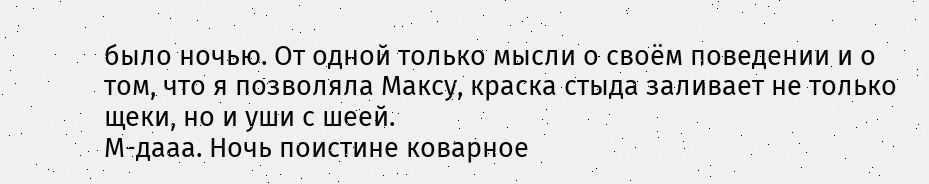было ночью. От одной только мысли о своём поведении и о том, что я позволяла Максу, краска стыда заливает не только щеки, но и уши с шеей.
М-дааа. Ночь поистине коварное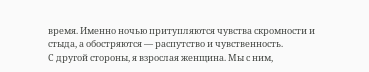время. Именно ночью притупляются чувства скромности и стыда, а обостряются — распутство и чувственность.
С другой стороны, я взрослая женщина. Мы с ним,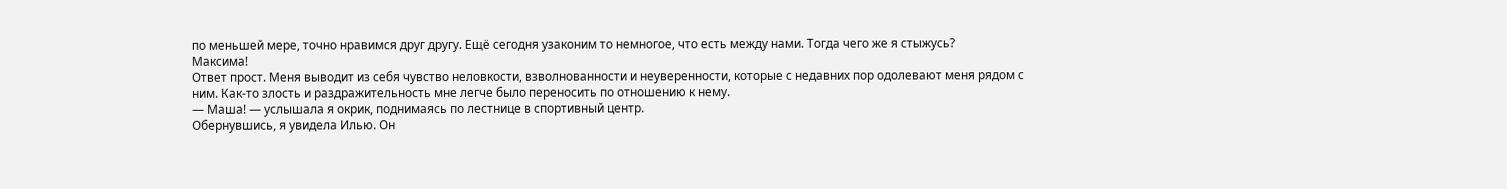по меньшей мере, точно нравимся друг другу. Ещё сегодня узаконим то немногое, что есть между нами. Тогда чего же я стыжусь?
Максима!
Ответ прост. Меня выводит из себя чувство неловкости, взволнованности и неуверенности, которые с недавних пор одолевают меня рядом с ним. Как-то злость и раздражительность мне легче было переносить по отношению к нему.
— Маша! — услышала я окрик, поднимаясь по лестнице в спортивный центр.
Обернувшись, я увидела Илью. Он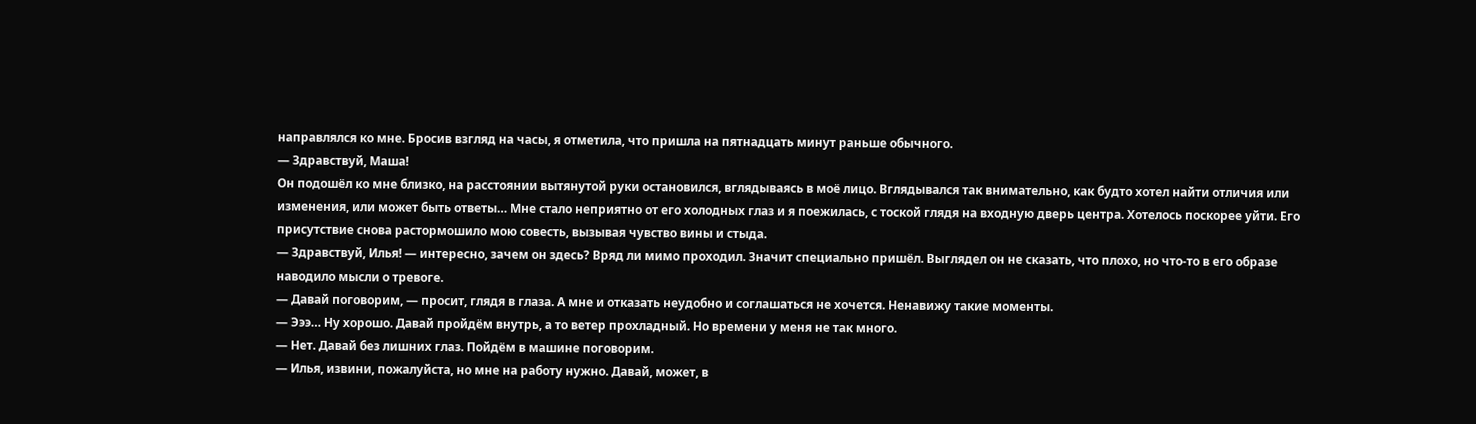направлялся ко мне. Бросив взгляд на часы, я отметила, что пришла на пятнадцать минут раньше обычного.
— Здравствуй, Маша!
Он подошёл ко мне близко, на расстоянии вытянутой руки остановился, вглядываясь в моё лицо. Вглядывался так внимательно, как будто хотел найти отличия или изменения, или может быть ответы… Мне стало неприятно от его холодных глаз и я поежилась, с тоской глядя на входную дверь центра. Хотелось поскорее уйти. Его присутствие снова растормошило мою совесть, вызывая чувство вины и стыда.
— Здравствуй, Илья! — интересно, зачем он здесь? Вряд ли мимо проходил. Значит специально пришёл. Выглядел он не сказать, что плохо, но что-то в его образе наводило мысли о тревоге.
— Давай поговорим, — просит, глядя в глаза. А мне и отказать неудобно и соглашаться не хочется. Ненавижу такие моменты.
— Эээ… Ну хорошо. Давай пройдём внутрь, а то ветер прохладный. Но времени у меня не так много.
— Нет. Давай без лишних глаз. Пойдём в машине поговорим.
— Илья, извини, пожалуйста, но мне на работу нужно. Давай, может, в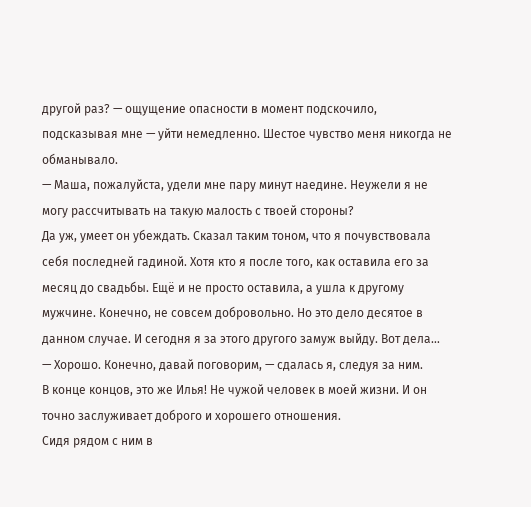другой раз? — ощущение опасности в момент подскочило, подсказывая мне — уйти немедленно. Шестое чувство меня никогда не обманывало.
— Маша, пожалуйста, удели мне пару минут наедине. Неужели я не могу рассчитывать на такую малость с твоей стороны?
Да уж, умеет он убеждать. Сказал таким тоном, что я почувствовала себя последней гадиной. Хотя кто я после того, как оставила его за месяц до свадьбы. Ещё и не просто оставила, а ушла к другому мужчине. Конечно, не совсем добровольно. Но это дело десятое в данном случае. И сегодня я за этого другого замуж выйду. Вот дела…
— Хорошо. Конечно, давай поговорим, — сдалась я, следуя за ним.
В конце концов, это же Илья! Не чужой человек в моей жизни. И он точно заслуживает доброго и хорошего отношения.
Сидя рядом с ним в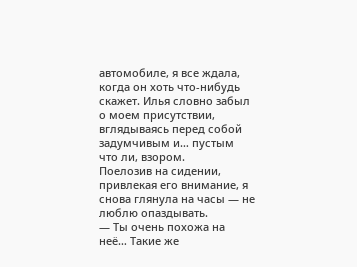автомобиле, я все ждала, когда он хоть что-нибудь скажет. Илья словно забыл о моем присутствии, вглядываясь перед собой задумчивым и… пустым что ли, взором.
Поелозив на сидении, привлекая его внимание, я снова глянула на часы — не люблю опаздывать.
— Ты очень похожа на неё… Такие же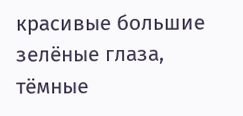красивые большие зелёные глаза, тёмные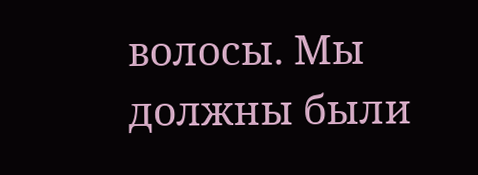волосы. Мы должны были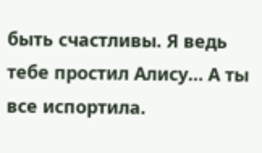быть счастливы. Я ведь тебе простил Алису… А ты все испортила.